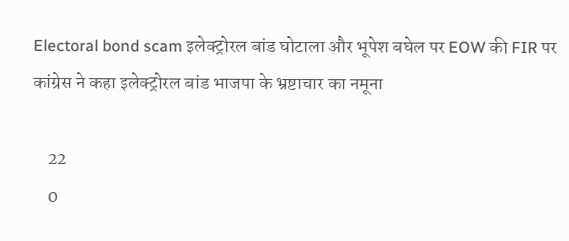Electoral bond scam इलेक्ट्रोरल बांड घोटाला और भूपेश बघेल पर EOW की FIR पर कांग्रेस ने कहा इलेक्ट्रोरल बांड भाजपा के भ्रष्टाचार का नमूना

    22
    0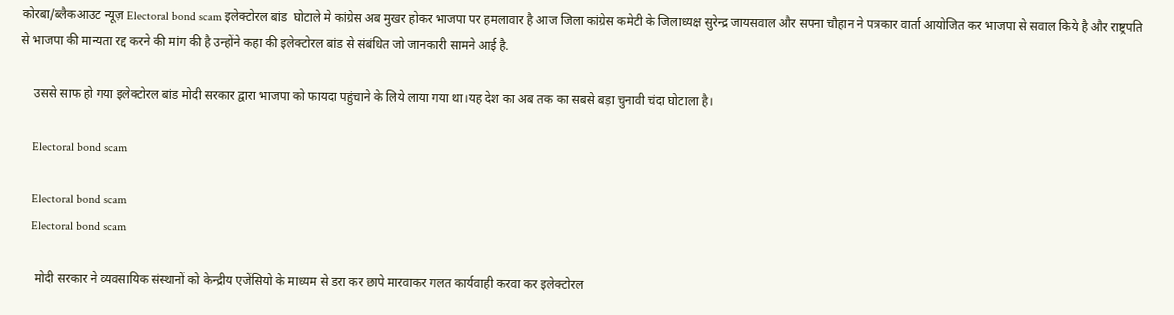कोरबा/ब्लैकआउट न्यूज़ Electoral bond scam इलेक्टोरल बांड  घोटाले मे कांग्रेस अब मुखर होकर भाजपा पर हमलावार है आज जिला कांग्रेस कमेटी के जिलाध्यक्ष सुरेन्द्र जायसवाल और सपना चौहान ने पत्रकार वार्ता आयोजित कर भाजपा से सवाल किये है और राष्ट्रपति से भाजपा की मान्यता रद्द करने की मांग की है उन्होंने कहा की इलेक्टोरल बांड से संबंधित जो जानकारी सामने आई है.

    उससे साफ हो गया इलेक्टोरल बांड मोदी सरकार द्वारा भाजपा को फायदा पहुंचाने के लिये लाया गया था।यह देश का अब तक का सबसे बड़ा चुनावी चंदा घोटाला है।

    Electoral bond scam

    Electoral bond scam
    Electoral bond scam

     मोदी सरकार ने व्यवसायिक संस्थानों को केन्द्रीय एजेंसियो के माध्यम से डरा कर छापे मारवाकर गलत कार्यवाही करवा कर इलेक्टोरल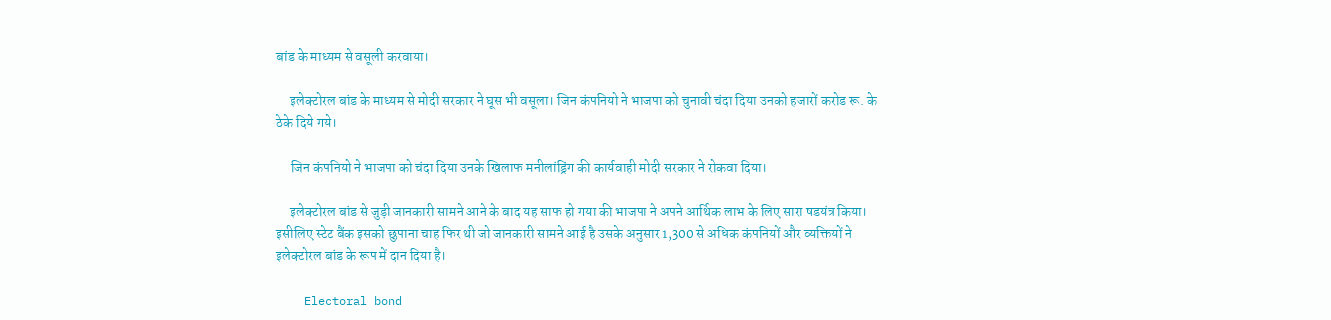बांड के माध्यम से वसूली करवाया।

     इलेक्टोरल बांड के माध्यम से मोदी सरकार ने घूस भी वसूला। जिन कंपनियो ने भाजपा को चुनावी चंदा दिया उनको हजारों करोड रू. के ठेके दिये गये।

     जिन कंपनियो ने भाजपा को चंदा दिया उनके खिलाफ मनीलांड्रिंग की कार्यवाही मोदी सरकार ने रोकवा दिया।

     इलेक्टोरल बांड से जुड़ी जानकारी सामने आने के बाद यह साफ हो गया की भाजपा ने अपने आर्थिक लाभ के लिए सारा षडयंत्र किया। इसीलिए स्टेट बैंक इसको छुपाना चाह फिर थी जो जानकारी सामने आई है उसके अनुसार 1,300 से अधिक कंपनियों और व्यक्तियों ने इलेक्टोरल बांड के रूप में दान दिया है।

    Electoral bond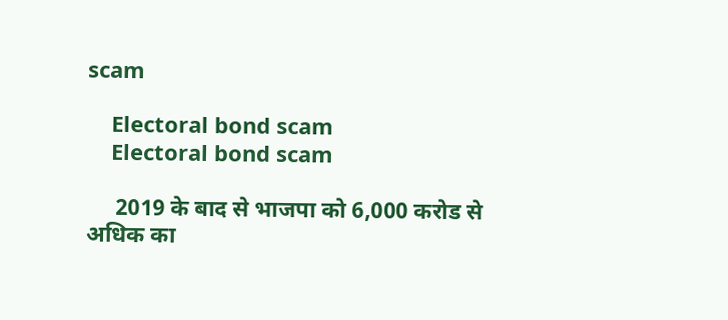scam

    Electoral bond scam
    Electoral bond scam

     2019 के बाद से भाजपा को 6,000 करोड से अधिक का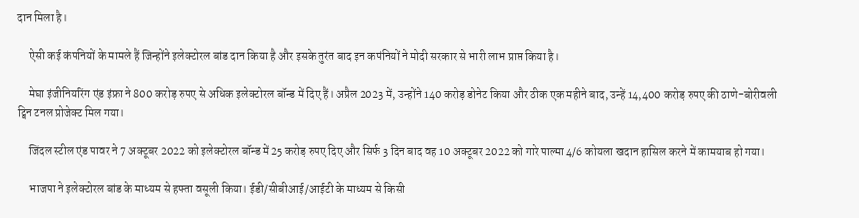दान मिला है।

     ऐसी कई कंपनियों के मामले हैं जिन्होंने इलेक्टोरल बांड दान किया है और इसके तुरंत बाद इन कपंनियों ने मोदी सरकार से भारी लाभ प्राप्त किया है।

     मेघा इंजीनियरिंग एंड इंफ्रा ने 800 करोड़ रुपए से अधिक इलेक्टोरल बॉन्ड में दिए हैं। अप्रैल 2023 में, उन्होंने 140 करोड़ डोनेट किया और ठीक एक महीने बाद, उन्हें 14,400 करोड़ रुपए की ठाणे-बोरीवली ट्विन टनल प्रोजेक्ट मिल गया।

     जिंदल स्टील एंड पावर ने 7 अक्टूबर 2022 को इलेक्टोरल बॉन्ड में 25 करोड़ रुपए दिए और सिर्फ 3 दिन बाद वह 10 अक्टूबर 2022 को गारे पाल्मा 4/6 कोयला खदान हासिल करने में कामयाब हो गया।

     भाजपा ने इलेक्टोरल बांड के माध्यम से हफ्ता वसूली किया। ईडी/सीबीआई/आईटी के माध्यम से किसी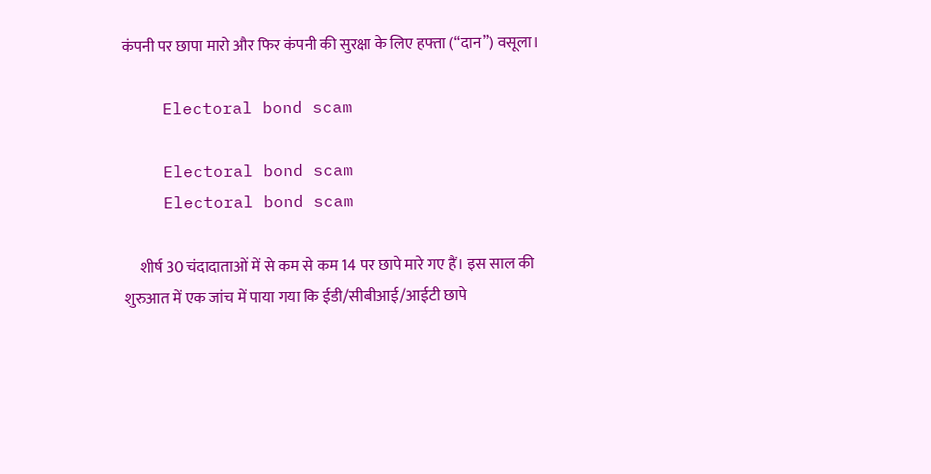कंपनी पर छापा मारो और फिर कंपनी की सुरक्षा के लिए हफ्ता (“दान”) वसूला।

    Electoral bond scam

    Electoral bond scam
    Electoral bond scam

     शीर्ष 30 चंदादाताओं में से कम से कम 14 पर छापे मारे गए हैं। इस साल की शुरुआत में एक जांच में पाया गया कि ईडी/सीबीआई/आईटी छापे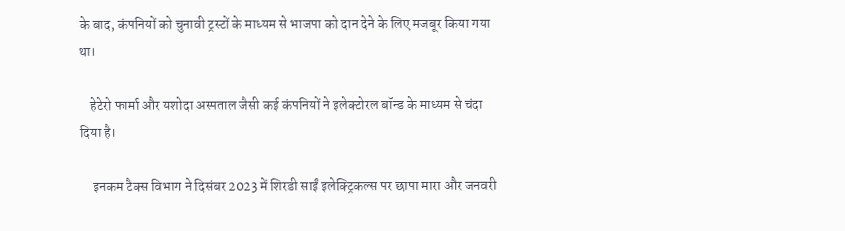के बाद, कंपनियों को चुनावी ट्रस्टों के माध्यम से भाजपा को दान देने के लिए मजबूर किया गया था।

    हेटेरो फार्मा और यशोदा अस्पताल जैसी कई कंपनियों ने इलेक्टोरल बॉन्ड के माध्यम से चंदा दिया है।

     इनकम टैक्स विभाग ने दिसंबर 2023 में शिरडी साईं इलेक्ट्रिकल्स पर छापा मारा और जनवरी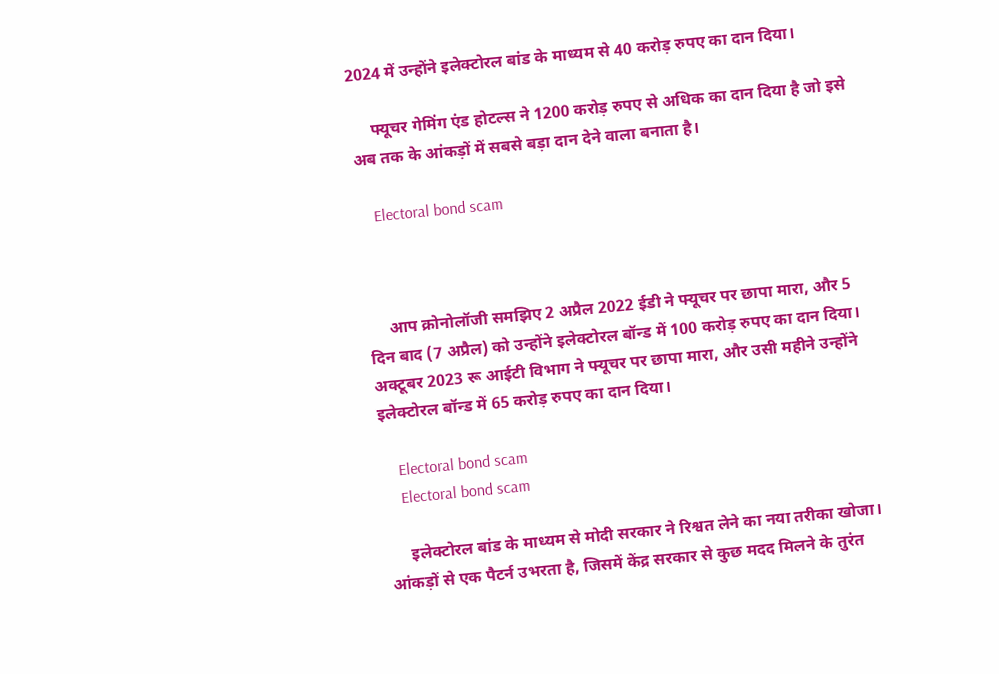2024 में उन्होंने इलेक्टोरल बांड के माध्यम से 40 करोड़ रुपए का दान दिया।

     फ्यूचर गेमिंग एंड होटल्स ने 1200 करोड़ रुपए से अधिक का दान दिया है जो इसे अब तक के आंकड़ों में सबसे बड़ा दान देने वाला बनाता है।

    Electoral bond scam



     आप क्रोनोलॉजी समझिए 2 अप्रैल 2022 ईडी ने फ्यूचर पर छापा मारा, और 5 दिन बाद (7 अप्रैल) को उन्होंने इलेक्टोरल बॉन्ड में 100 करोड़ रुपए का दान दिया। अक्टूबर 2023 रू आईटी विभाग ने फ्यूचर पर छापा मारा, और उसी महीने उन्होंने इलेक्टोरल बॉन्ड में 65 करोड़ रुपए का दान दिया।

    Electoral bond scam
    Electoral bond scam

     इलेक्टोरल बांड के माध्यम से मोदी सरकार ने रिश्वत लेने का नया तरीका खोजा। आंकड़ों से एक पैटर्न उभरता है, जिसमें केंद्र सरकार से कुछ मदद मिलने के तुरंत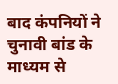बाद कंपनियों ने चुनावी बांड के माध्यम से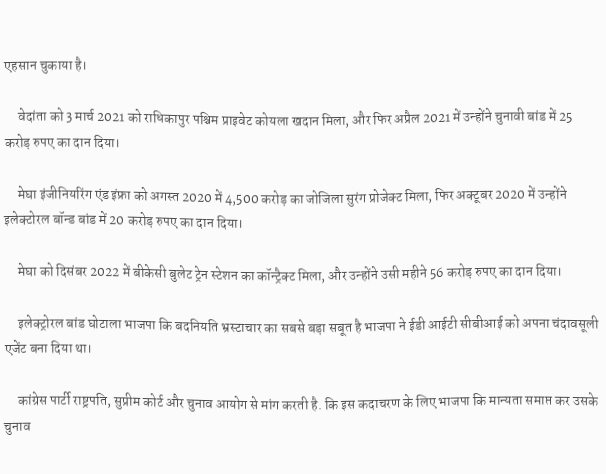एहसान चुकाया है।

     वेदांता को 3 मार्च 2021 को राधिकापुर पश्चिम प्राइवेट कोयला खदान मिला, और फिर अप्रैल 2021 में उन्होंने चुनावी बांड में 25 करोड़ रुपए का दान दिया।

     मेघा इंजीनियरिंग एंड इंफ्रा को अगस्त 2020 में 4,500 करोड़ का जोजिला सुरंग प्रोजेक्ट मिला, फिर अक्टूबर 2020 में उन्होंने इलेक्टोरल बॉन्ड बांड में 20 करोड़ रुपए का दान दिया।

     मेघा को दिसंबर 2022 में बीकेसी बुलेट ट्रेन स्टेशन का कॉन्ट्रैक्ट मिला, और उन्होंने उसी महीने 56 करोड़ रुपए का दान दिया।

     इलेक्ट्रोरल बांड घोटाला भाजपा कि बदनियति भ्रस्टाचार का सबसे बड़ा सबूत है भाजपा ने ईडी आईटी सीबीआई को अपना चंदावसूली एजेंट बना दिया था।

     कांग्रेस पार्टी राष्ट्रपति, सुप्रीम कोर्ट और चुनाव आयोग से मांग करती है. कि इस कदाचरण के लिए भाजपा कि मान्यता समाप्त कर उसके चुनाव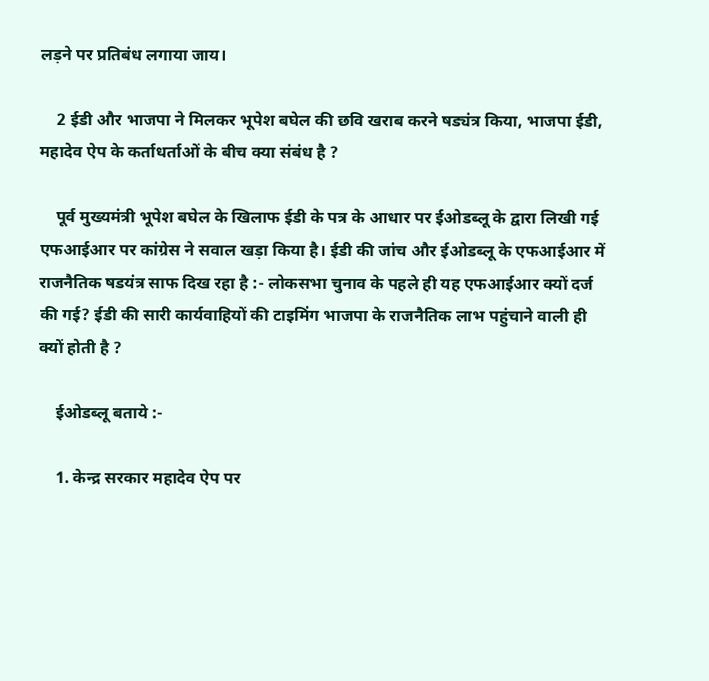लड़ने पर प्रतिबंध लगाया जाय।

    2 ईडी और भाजपा ने मिलकर भूपेश बघेल की छवि खराब करने षड्यंत्र किया, भाजपा ईडी, महादेव ऐप के कर्ताधर्ताओं के बीच क्या संबंध है ?

    पूर्व मुख्यमंत्री भूपेश बघेल के खिलाफ ईडी के पत्र के आधार पर ईओडब्लू के द्वारा लिखी गई एफआईआर पर कांग्रेस ने सवाल खड़ा किया है। ईडी की जांच और ईओडब्लू के एफआईआर में राजनैतिक षडयंत्र साफ दिख रहा है :- लोकसभा चुनाव के पहले ही यह एफआईआर क्यों दर्ज की गई? ईडी की सारी कार्यवाहियों की टाइमिंग भाजपा के राजनैतिक लाभ पहुंचाने वाली ही क्यों होती है ?

    ईओडब्लू बताये :-

    1. केन्द्र सरकार महादेव ऐप पर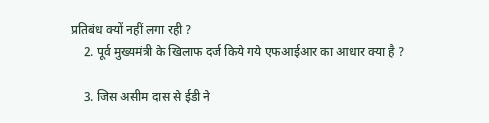प्रतिबंध क्यों नहीं लगा रही ?
    2. पूर्व मुख्यमंत्री के खिलाफ दर्ज किये गये एफआईआर का आधार क्या है ?

    3. जिस असीम दास से ईडी ने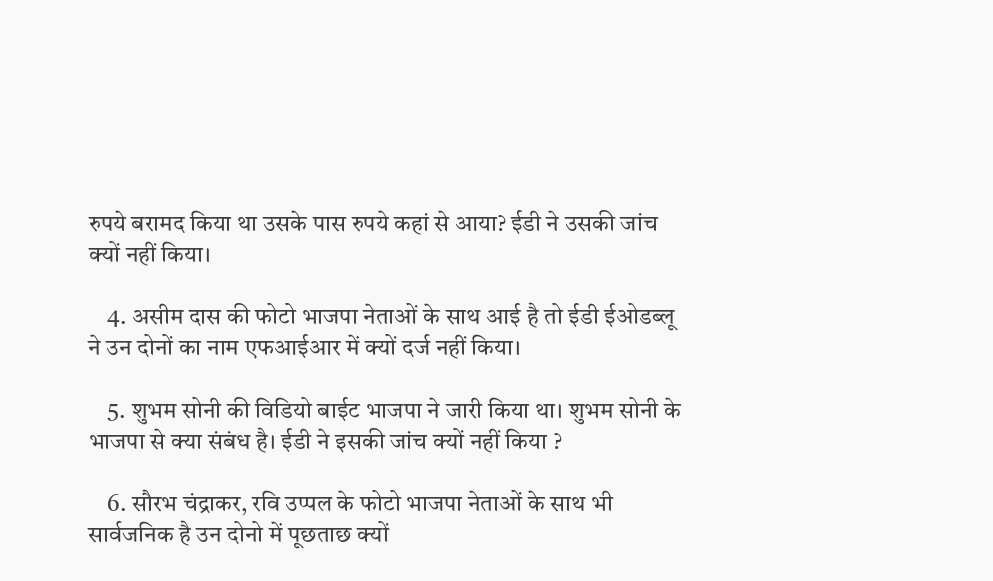रुपये बरामद किया था उसके पास रुपये कहां से आया? ईडी ने उसकी जांच क्यों नहीं किया।

    4. असीम दास की फोटो भाजपा नेताओं के साथ आई है तो ईडी ईओडब्लू ने उन दोनों का नाम एफआईआर में क्यों दर्ज नहीं किया।

    5. शुभम सोनी की विडियो बाईट भाजपा ने जारी किया था। शुभम सोनी के भाजपा से क्या संबंध है। ईडी ने इसकी जांच क्यों नहीं किया ?

    6. सौरभ चंद्राकर, रवि उप्पल के फोटो भाजपा नेताओं के साथ भी सार्वजनिक है उन दोनो में पूछताछ क्यों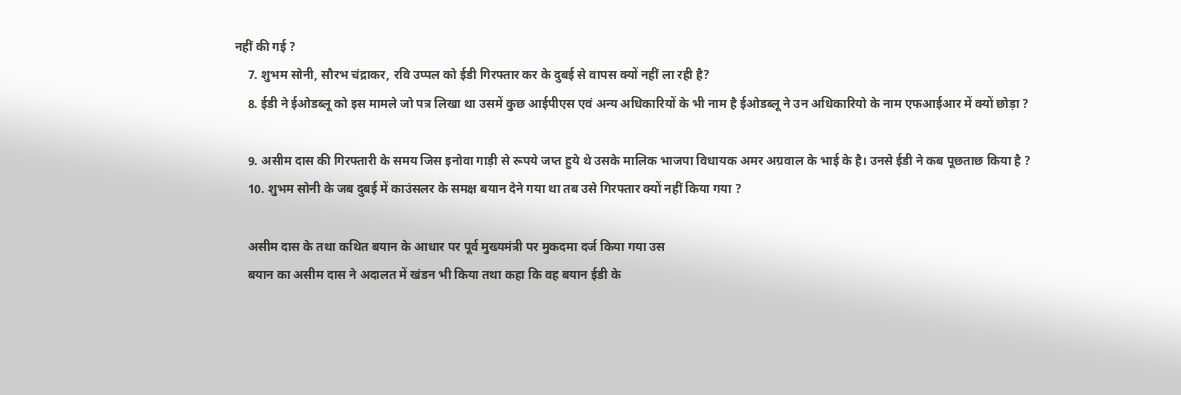नहीं की गई ?
    7. शुभम सोनी, सौरभ चंद्राकर, रवि उप्पल को ईडी गिरफ्तार कर के दुबई से वापस क्यों नहीं ला रही है?
    8. ईडी ने ईओडब्लू को इस मामले जो पत्र लिखा था उसमें कुछ आईपीएस एवं अन्य अधिकारियों के भी नाम है ईओडब्लू ने उन अधिकारियो के नाम एफआईआर में क्यों छोड़ा ?

    9. असीम दास की गिरफ्तारी के समय जिस इनोवा गाड़ी से रूपये जप्त हुये थे उसके मालिक भाजपा विधायक अमर अग्रवाल के भाई के है। उनसे ईडी ने कब पूछताछ किया है ?
    10. शुभम सोनी के जब दुबई में काउंसलर के समक्ष बयान देने गया था तब उसे गिरफ्तार क्यों नहीं किया गया ?

    असीम दास के तथा कथित बयान के आधार पर पूर्व मुख्यमंत्री पर मुकदमा दर्ज किया गया उस
    बयान का असीम दास ने अदालत में खंडन भी किया तथा कहा कि वह बयान ईडी के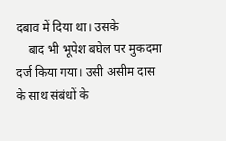दबाव में दिया था। उसके
    बाद भी भूपेश बघेल पर मुकदमा दर्ज किया गया। उसी असीम दास के साथ संबंधों के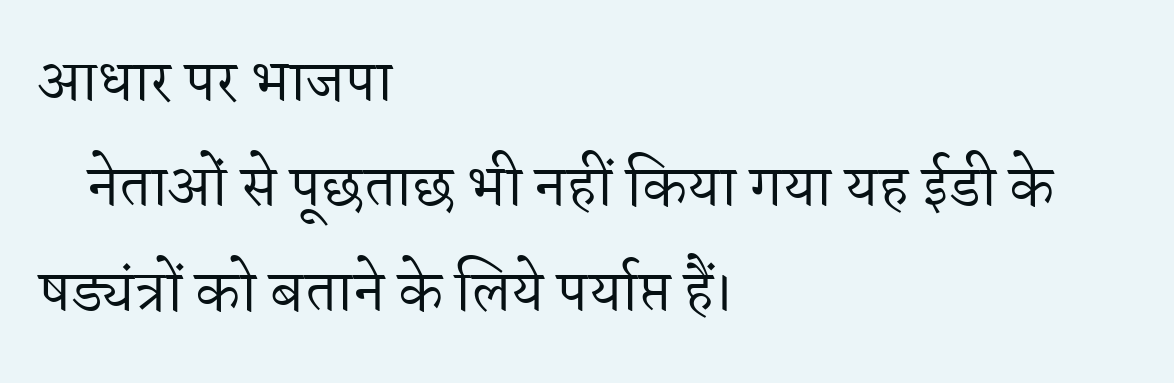आधार पर भाजपा
    नेताओं से पूछताछ भी नहीं किया गया यह ईडी के षड्यंत्रों को बताने के लिये पर्याप्त हैं।